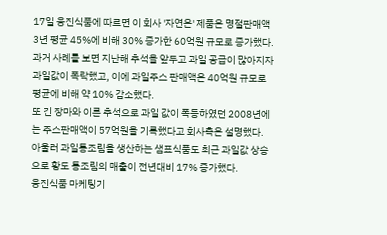17일 웅진식품에 따르면 이 회사 '자연은' 제품은 명절판매액 3년 평균 45%에 비해 30% 증가한 60억원 규모로 증가했다.
과거 사례를 보면 지난해 추석을 앞두고 과일 공급이 많아지자 과일값이 폭락했고, 이에 과일주스 판매액은 40억원 규모로 평균에 비해 약 10% 감소했다.
또 긴 장마와 이른 추석으로 과일 값이 폭등하였던 2008년에는 주스판매액이 57억원을 기록했다고 회사측은 설명했다.
아울러 과일통조림을 생산하는 샘표식품도 최근 과일값 상승으로 황도 통조림의 매출이 전년대비 17% 증가했다.
웅진식품 마케팅기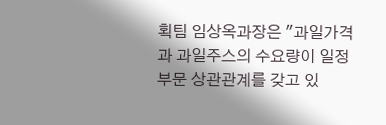획팀 임상옥과장은 "과일가격과 과일주스의 수요량이 일정부문 상관관계를 갖고 있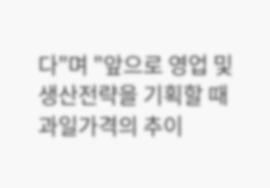다"며 "앞으로 영업 및 생산전략을 기획할 때 과일가격의 추이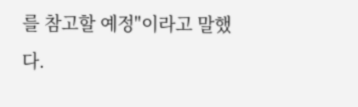를 참고할 예정"이라고 말했다.